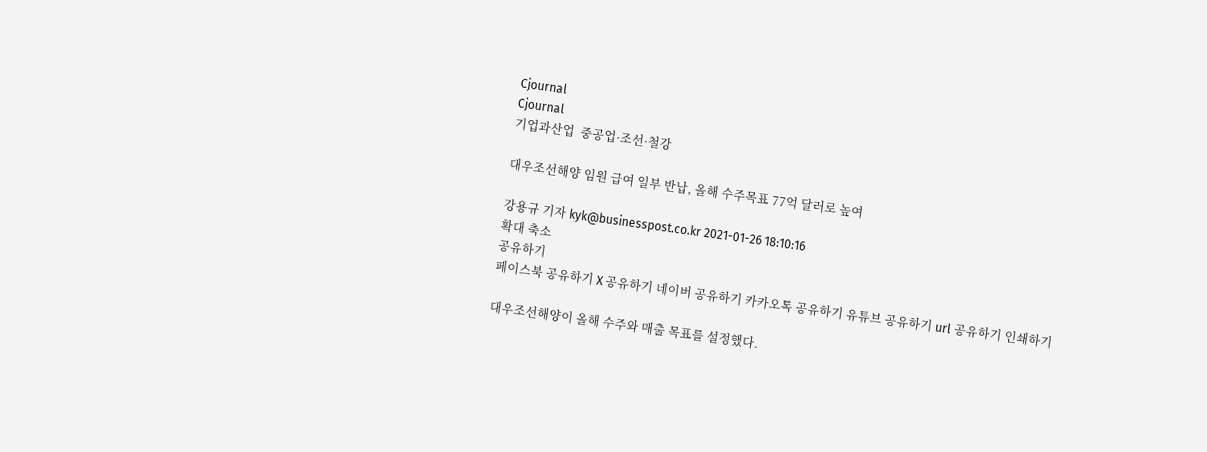Cjournal
Cjournal
기업과산업  중공업·조선·철강

대우조선해양 임원 급여 일부 반납, 올해 수주목표 77억 달러로 높여

강용규 기자 kyk@businesspost.co.kr 2021-01-26 18:10:16
확대 축소
공유하기
페이스북 공유하기 X 공유하기 네이버 공유하기 카카오톡 공유하기 유튜브 공유하기 url 공유하기 인쇄하기

대우조선해양이 올해 수주와 매출 목표를 설정했다.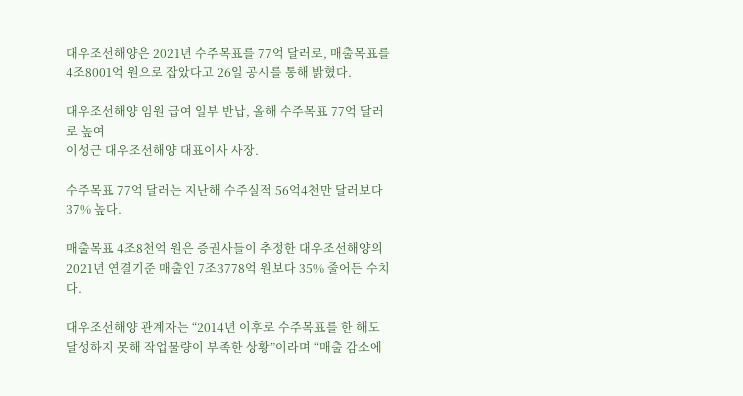대우조선해양은 2021년 수주목표를 77억 달러로, 매출목표를 4조8001억 원으로 잡았다고 26일 공시를 통해 밝혔다.

대우조선해양 임원 급여 일부 반납, 올해 수주목표 77억 달러로 높여
이성근 대우조선해양 대표이사 사장.

수주목표 77억 달러는 지난해 수주실적 56억4천만 달러보다 37% 높다.

매출목표 4조8천억 원은 증권사들이 추정한 대우조선해양의 2021년 연결기준 매출인 7조3778억 원보다 35% 줄어든 수치다.

대우조선해양 관계자는 “2014년 이후로 수주목표를 한 해도 달성하지 못해 작업물량이 부족한 상황”이라며 “매출 감소에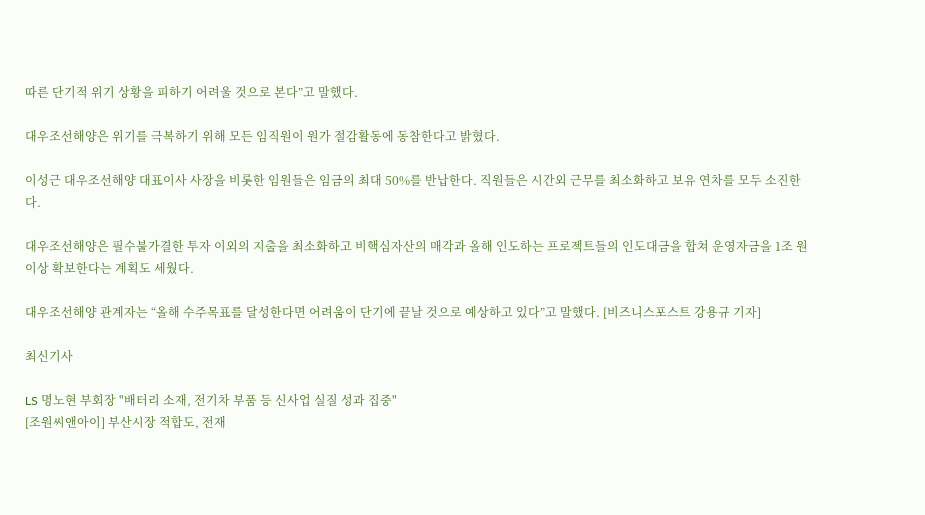따른 단기적 위기 상황을 피하기 어려울 것으로 본다”고 말했다.

대우조선해양은 위기를 극복하기 위해 모든 임직원이 원가 절감활동에 동참한다고 밝혔다.

이성근 대우조선해양 대표이사 사장을 비롯한 임원들은 임금의 최대 50%를 반납한다. 직원들은 시간외 근무를 최소화하고 보유 연차를 모두 소진한다.

대우조선해양은 필수불가결한 투자 이외의 지출을 최소화하고 비핵심자산의 매각과 올해 인도하는 프로젝트들의 인도대금을 합쳐 운영자금을 1조 원 이상 확보한다는 계획도 세웠다.

대우조선해양 관계자는 “올해 수주목표를 달성한다면 어려움이 단기에 끝날 것으로 예상하고 있다”고 말했다. [비즈니스포스트 강용규 기자]

최신기사

LS 명노현 부회장 "배터리 소재, 전기차 부품 등 신사업 실질 성과 집중"
[조원씨앤아이] 부산시장 적합도, 전재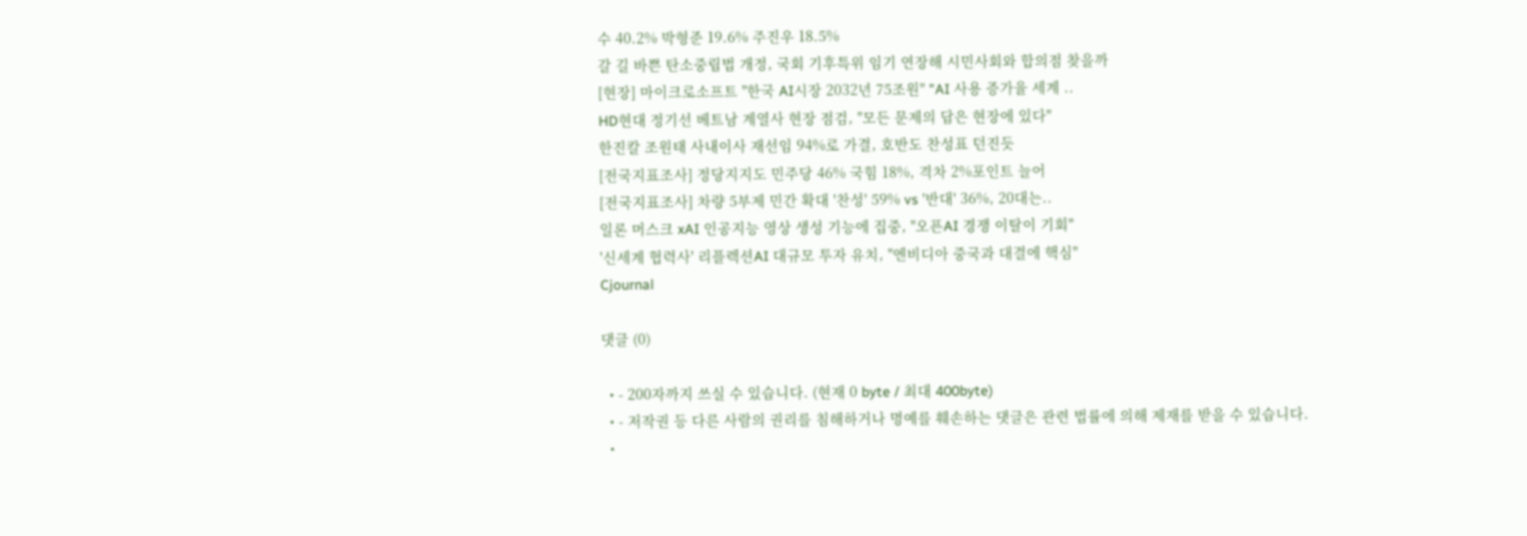수 40.2% 박형준 19.6% 주진우 18.5%
갈 길 바쁜 탄소중립법 개정, 국회 기후특위 임기 연장해 시민사회와 합의점 찾을까
[현장] 마이크로소프트 "한국 AI시장 2032년 75조원" "AI 사용 증가율 세계 ..
HD현대 정기선 베트남 계열사 현장 점검, "모든 문제의 답은 현장에 있다"
한진칼 조원태 사내이사 재선임 94%로 가결, 호반도 찬성표 던진듯
[전국지표조사] 정당지지도 민주당 46% 국힘 18%, 격차 2%포인트 늘어
[전국지표조사] 차량 5부제 민간 확대 '찬성' 59% vs '반대' 36%, 20대는..
일론 머스크 xAI 인공지능 영상 생성 기능에 집중, "오픈AI 경쟁 이탈이 기회"
'신세계 협력사' 리플렉션AI 대규모 투자 유치, "엔비디아 중국과 대결에 핵심"
Cjournal

댓글 (0)

  • - 200자까지 쓰실 수 있습니다. (현재 0 byte / 최대 400byte)
  • - 저작권 등 다른 사람의 권리를 침해하거나 명예를 훼손하는 댓글은 관련 법률에 의해 제재를 받을 수 있습니다.
  •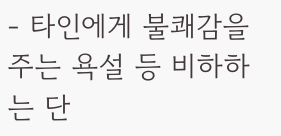- 타인에게 불쾌감을 주는 욕설 등 비하하는 단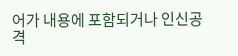어가 내용에 포함되거나 인신공격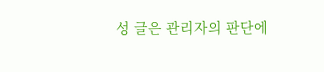성 글은 관리자의 판단에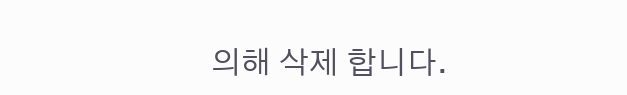의해 삭제 합니다.